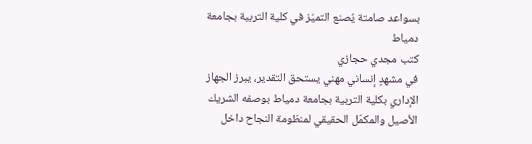بسواعد صامتة يُصنع التميّز في كلية التربية بجامعة دمياط
كتب مجدي حجازي
في مشهدٍ إنساني مهني يستحق التقدير، يبرز الجهاز الإداري بكلية التربية بجامعة دمياط بوصفه الشريك الأصيل والمكمّل الحقيقي لمنظومة النجاح داخل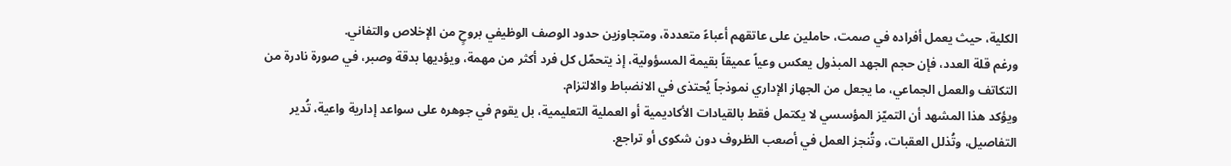الكلية، حيث يعمل أفراده في صمت، حاملين على عاتقهم أعباءً متعددة، ومتجاوزين حدود الوصف الوظيفي بروحٍ من الإخلاص والتفاني.
ورغم قلة العدد، فإن حجم الجهد المبذول يعكس وعياً عميقاً بقيمة المسؤولية، إذ يتحمّل كل فرد أكثر من مهمة، ويؤديها بدقة وصبر، في صورة نادرة من التكاتف والعمل الجماعي، ما يجعل من الجهاز الإداري نموذجاً يُحتذى في الانضباط والالتزام.
ويؤكد هذا المشهد أن التميّز المؤسسي لا يكتمل فقط بالقيادات الأكاديمية أو العملية التعليمية، بل يقوم في جوهره على سواعد إدارية واعية، تُدير التفاصيل، وتُذلل العقبات، وتُنجز العمل في أصعب الظروف دون شكوى أو تراجع.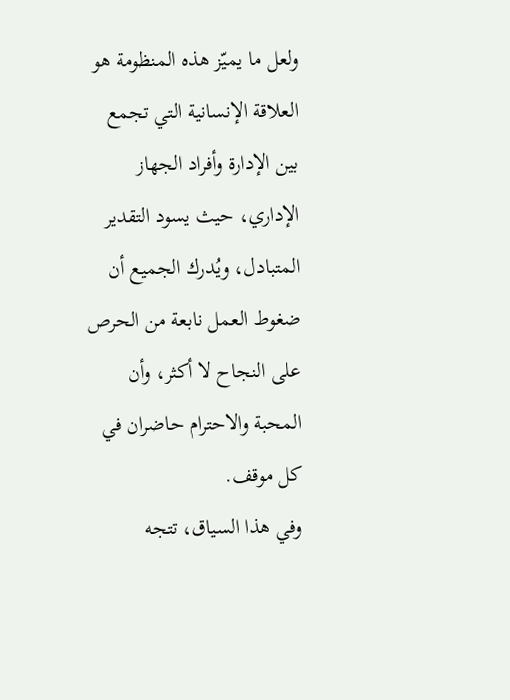ولعل ما يميّز هذه المنظومة هو العلاقة الإنسانية التي تجمع بين الإدارة وأفراد الجهاز الإداري، حيث يسود التقدير المتبادل، ويُدرك الجميع أن ضغوط العمل نابعة من الحرص على النجاح لا أكثر، وأن المحبة والاحترام حاضران في كل موقف.
وفي هذا السياق، تتجه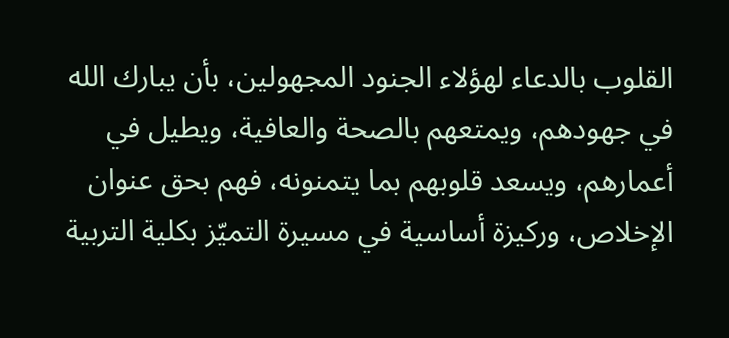القلوب بالدعاء لهؤلاء الجنود المجهولين، بأن يبارك الله في جهودهم، ويمتعهم بالصحة والعافية، ويطيل في أعمارهم، ويسعد قلوبهم بما يتمنونه، فهم بحق عنوان الإخلاص، وركيزة أساسية في مسيرة التميّز بكلية التربية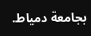بجامعة دمياط.